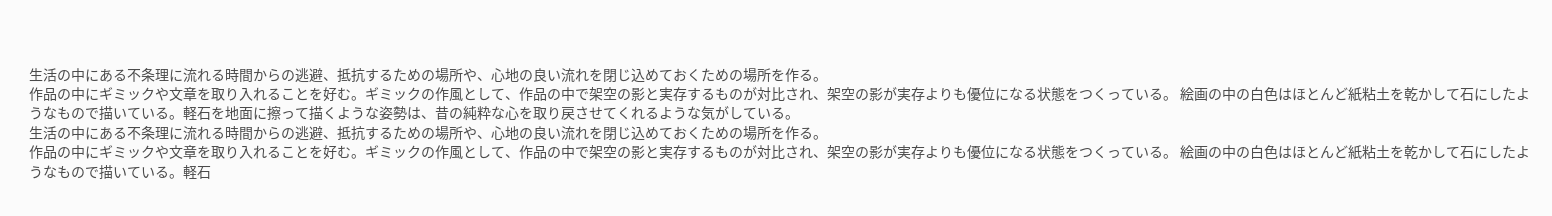生活の中にある不条理に流れる時間からの逃避、抵抗するための場所や、心地の良い流れを閉じ込めておくための場所を作る。
作品の中にギミックや文章を取り入れることを好む。ギミックの作風として、作品の中で架空の影と実存するものが対比され、架空の影が実存よりも優位になる状態をつくっている。 絵画の中の白色はほとんど紙粘土を乾かして石にしたようなもので描いている。軽石を地面に擦って描くような姿勢は、昔の純粋な心を取り戻させてくれるような気がしている。
生活の中にある不条理に流れる時間からの逃避、抵抗するための場所や、心地の良い流れを閉じ込めておくための場所を作る。
作品の中にギミックや文章を取り入れることを好む。ギミックの作風として、作品の中で架空の影と実存するものが対比され、架空の影が実存よりも優位になる状態をつくっている。 絵画の中の白色はほとんど紙粘土を乾かして石にしたようなもので描いている。軽石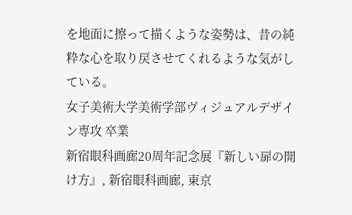を地面に擦って描くような姿勢は、昔の純粋な心を取り戻させてくれるような気がしている。
女子美術大学美術学部ヴィジュアルデザイン専攻 卒業
新宿眼科画廊20周年記念展『新しい扉の開け方』, 新宿眼科画廊, 東京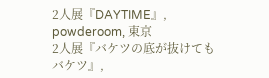2人展『DAYTIME』, powderoom, 東京
2人展『バケツの底が抜けてもバケツ』,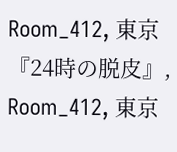Room_412, 東京
『24時の脱皮』, Room_412, 東京